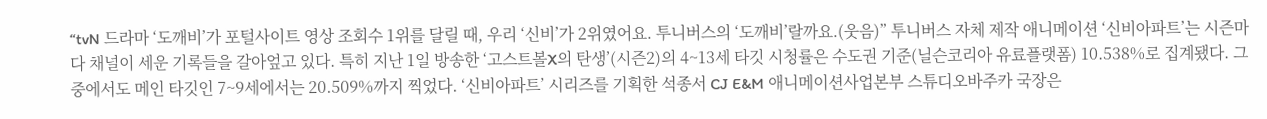“tvN 드라마 ‘도깨비’가 포털사이트 영상 조회수 1위를 달릴 때, 우리 ‘신비’가 2위였어요. 투니버스의 ‘도깨비’랄까요.(웃음)” 투니버스 자체 제작 애니메이션 ‘신비아파트’는 시즌마다 채널이 세운 기록들을 갈아엎고 있다. 특히 지난 1일 방송한 ‘고스트볼X의 탄생’(시즌2)의 4~13세 타깃 시청률은 수도권 기준(닐슨코리아 유료플랫폼) 10.538%로 집계됐다. 그 중에서도 메인 타깃인 7~9세에서는 20.509%까지 찍었다. ‘신비아파트’ 시리즈를 기획한 석종서 CJ E&M 애니메이션사업본부 스튜디오바주카 국장은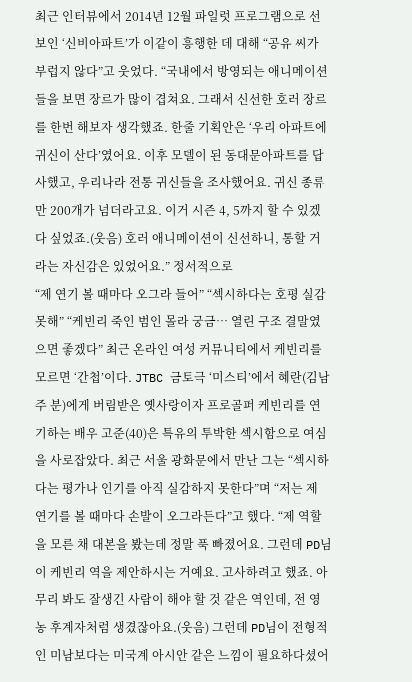최근 인터뷰에서 2014년 12월 파일럿 프로그램으로 선보인 ‘신비아파트’가 이같이 흥행한 데 대해 “공유 씨가 부럽지 않다”고 웃었다. “국내에서 방영되는 애니메이션들을 보면 장르가 많이 겹쳐요. 그래서 신선한 호러 장르를 한번 해보자 생각했죠. 한줄 기획안은 ‘우리 아파트에 귀신이 산다’였어요. 이후 모델이 된 동대문아파트를 답사했고, 우리나라 전통 귀신들을 조사했어요. 귀신 종류만 200개가 넘더라고요. 이거 시즌 4, 5까지 할 수 있겠다 싶었죠.(웃음) 호러 애니메이션이 신선하니, 통할 거라는 자신감은 있었어요.” 정서적으로
“제 연기 볼 때마다 오그라 들어” “섹시하다는 호평 실감 못해” “케빈리 죽인 범인 몰라 궁금… 열린 구조 결말였으면 좋겠다” 최근 온라인 여성 커뮤니티에서 케빈리를 모르면 ‘간첩’이다. JTBC 금토극 ‘미스티’에서 혜란(김남주 분)에게 버림받은 옛사랑이자 프로골퍼 케빈리를 연기하는 배우 고준(40)은 특유의 투박한 섹시함으로 여심을 사로잡았다. 최근 서울 광화문에서 만난 그는 “섹시하다는 평가나 인기를 아직 실감하지 못한다”며 “저는 제 연기를 볼 때마다 손발이 오그라든다”고 했다. “제 역할을 모른 채 대본을 봤는데 정말 푹 빠졌어요. 그런데 PD님이 케빈리 역을 제안하시는 거예요. 고사하려고 했죠. 아무리 봐도 잘생긴 사람이 해야 할 것 같은 역인데, 전 영농 후계자처럼 생겼잖아요.(웃음) 그런데 PD님이 전형적인 미남보다는 미국계 아시안 같은 느낌이 필요하다셨어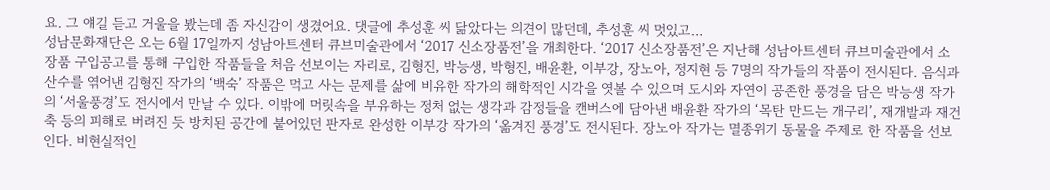요. 그 얘길 듣고 거울을 봤는데 좀 자신감이 생겼어요. 댓글에 추성훈 씨 닮았다는 의견이 많던데, 추성훈 씨 멋있고…
성남문화재단은 오는 6월 17일까지 성남아트센터 큐브미술관에서 ‘2017 신소장품전’을 개최한다. ‘2017 신소장품전’은 지난해 성남아트센터 큐브미술관에서 소장품 구입공고를 통해 구입한 작품들을 처음 선보이는 자리로, 김형진, 박능생, 박형진, 배윤환, 이부강, 장노아, 정지현 등 7명의 작가들의 작품이 전시된다. 음식과 산수를 엮어낸 김형진 작가의 ‘백숙’ 작품은 먹고 사는 문제를 삶에 비유한 작가의 해학적인 시각을 엿볼 수 있으며 도시와 자연이 공존한 풍경을 담은 박능생 작가의 ‘서울풍경’도 전시에서 만날 수 있다. 이밖에 머릿속을 부유하는 정처 없는 생각과 감정들을 캔버스에 담아낸 배윤환 작가의 ‘목탄 만드는 개구리’, 재개발과 재건축 등의 피해로 버려진 듯 방치된 공간에 붙어있던 판자로 완성한 이부강 작가의 ‘옮겨진 풍경’도 전시된다. 장노아 작가는 멸종위기 동물을 주제로 한 작품을 선보인다. 비현실적인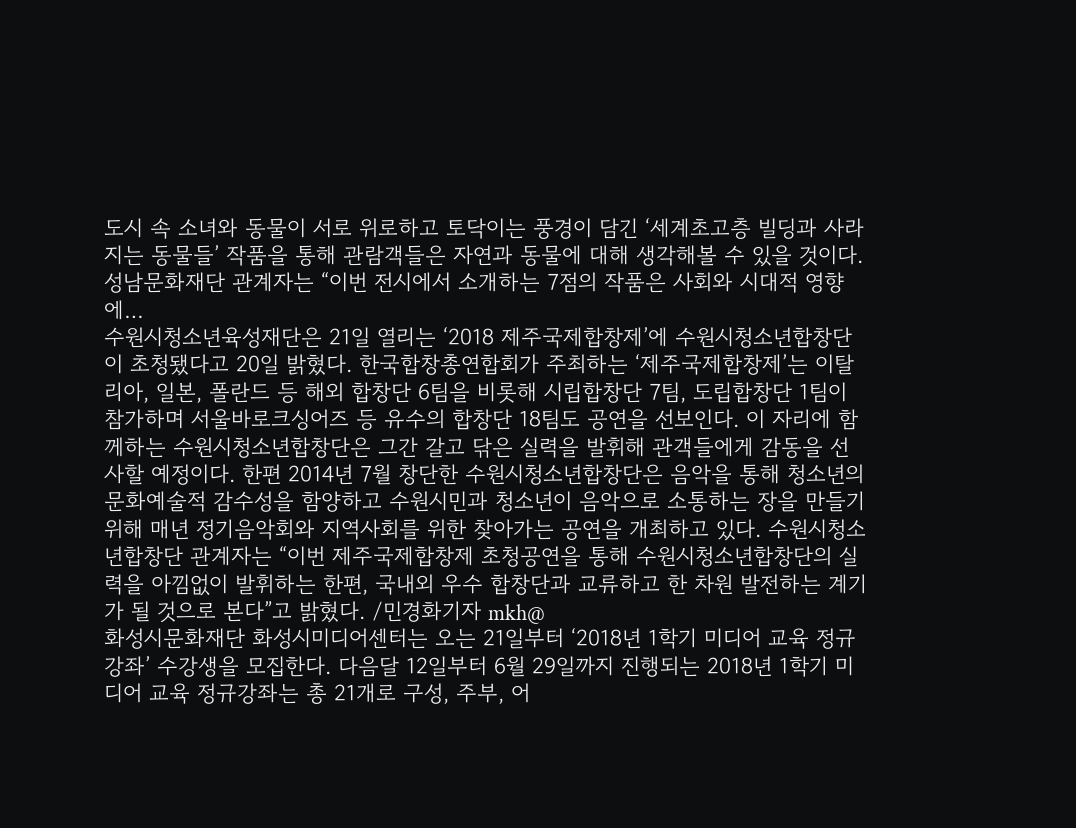도시 속 소녀와 동물이 서로 위로하고 토닥이는 풍경이 담긴 ‘세계초고층 빌딩과 사라지는 동물들’ 작품을 통해 관람객들은 자연과 동물에 대해 생각해볼 수 있을 것이다. 성남문화재단 관계자는 “이번 전시에서 소개하는 7점의 작품은 사회와 시대적 영향에…
수원시청소년육성재단은 21일 열리는 ‘2018 제주국제합창제’에 수원시청소년합창단이 초청됐다고 20일 밝혔다. 한국합창총연합회가 주최하는 ‘제주국제합창제’는 이탈리아, 일본, 폴란드 등 해외 합창단 6팀을 비롯해 시립합창단 7팀, 도립합창단 1팀이 참가하며 서울바로크싱어즈 등 유수의 합창단 18팀도 공연을 선보인다. 이 자리에 함께하는 수원시청소년합창단은 그간 갈고 닦은 실력을 발휘해 관객들에게 감동을 선사할 예정이다. 한편 2014년 7월 창단한 수원시청소년합창단은 음악을 통해 청소년의 문화예술적 감수성을 함양하고 수원시민과 청소년이 음악으로 소통하는 장을 만들기 위해 매년 정기음악회와 지역사회를 위한 찾아가는 공연을 개최하고 있다. 수원시청소년합창단 관계자는 “이번 제주국제합창제 초청공연을 통해 수원시청소년합창단의 실력을 아낌없이 발휘하는 한편, 국내외 우수 합창단과 교류하고 한 차원 발전하는 계기가 될 것으로 본다”고 밝혔다. /민경화기자 mkh@
화성시문화재단 화성시미디어센터는 오는 21일부터 ‘2018년 1학기 미디어 교육 정규강좌’ 수강생을 모집한다. 다음달 12일부터 6월 29일까지 진행되는 2018년 1학기 미디어 교육 정규강좌는 총 21개로 구성, 주부, 어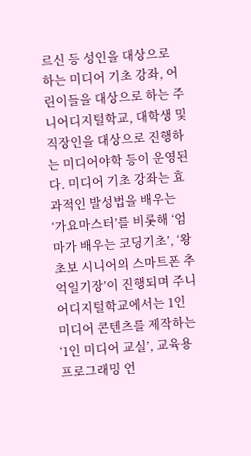르신 등 성인을 대상으로 하는 미디어 기초 강좌, 어린이들을 대상으로 하는 주니어디지털학교, 대학생 및 직장인을 대상으로 진행하는 미디어야학 등이 운영된다. 미디어 기초 강좌는 효과적인 발성법을 배우는 ‘가요마스터’를 비롯해 ‘엄마가 배우는 코딩기초’, ‘왕초보 시니어의 스마트폰 추억일기장’이 진행되며 주니어디지털학교에서는 1인 미디어 콘텐츠를 제작하는 ‘1인 미디어 교실’, 교육용 프로그래밍 언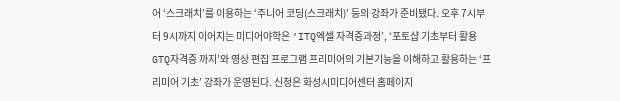어 ‘스크래치’를 이용하는 ‘주니어 코딩(스크래치)’ 등의 강좌가 준비됐다. 오후 7시부터 9시까지 이어지는 미디어야학은 ‘ITQ엑셀 자격증과정’, ‘포토샵 기초부터 활용 GTQ자격증 까지’와 영상 편집 프로그램 프리미어의 기본기능을 이해하고 활용하는 ‘프리미어 기초’ 강좌가 운영된다. 신청은 화성시미디어센터 홈페이지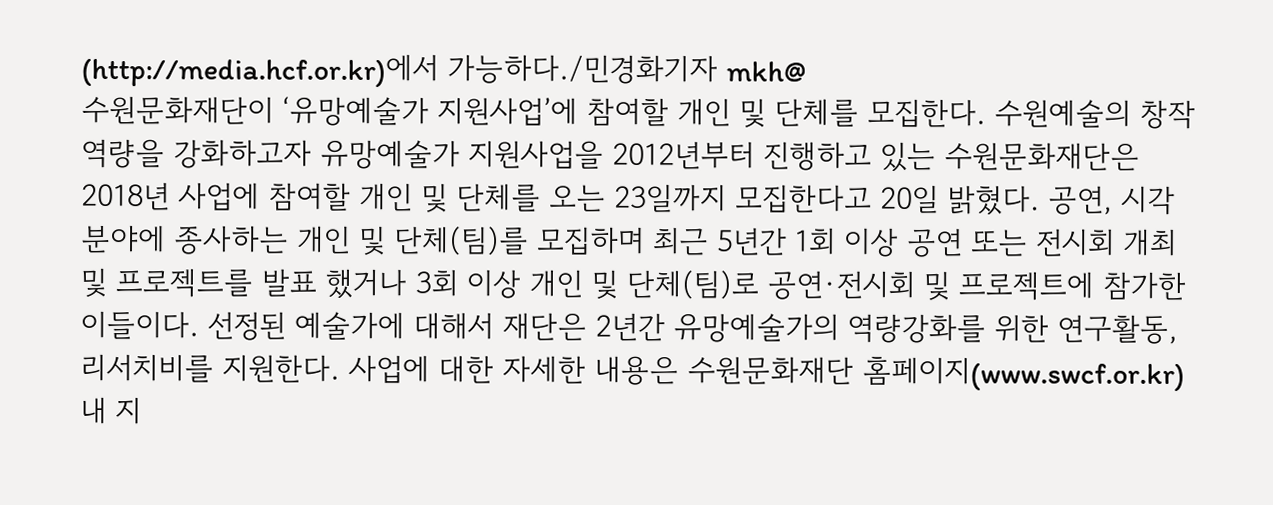(http://media.hcf.or.kr)에서 가능하다./민경화기자 mkh@
수원문화재단이 ‘유망예술가 지원사업’에 참여할 개인 및 단체를 모집한다. 수원예술의 창작역량을 강화하고자 유망예술가 지원사업을 2012년부터 진행하고 있는 수원문화재단은 2018년 사업에 참여할 개인 및 단체를 오는 23일까지 모집한다고 20일 밝혔다. 공연, 시각분야에 종사하는 개인 및 단체(팀)를 모집하며 최근 5년간 1회 이상 공연 또는 전시회 개최 및 프로젝트를 발표 했거나 3회 이상 개인 및 단체(팀)로 공연·전시회 및 프로젝트에 참가한 이들이다. 선정된 예술가에 대해서 재단은 2년간 유망예술가의 역량강화를 위한 연구활동, 리서치비를 지원한다. 사업에 대한 자세한 내용은 수원문화재단 홈페이지(www.swcf.or.kr) 내 지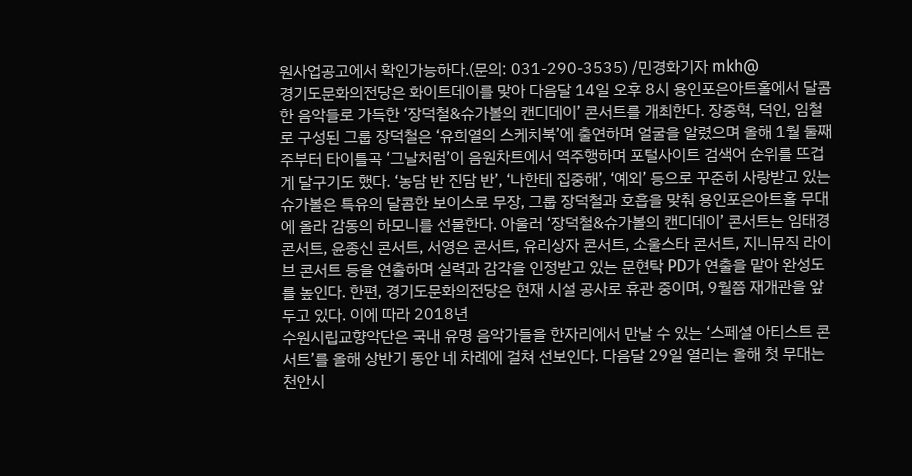원사업공고에서 확인가능하다.(문의: 031-290-3535) /민경화기자 mkh@
경기도문화의전당은 화이트데이를 맞아 다음달 14일 오후 8시 용인포은아트홀에서 달콤한 음악들로 가득한 ‘장덕철&슈가볼의 캔디데이’ 콘서트를 개최한다. 장중혁, 덕인, 임철로 구성된 그룹 장덕철은 ‘유희열의 스케치북’에 출연하며 얼굴을 알렸으며 올해 1월 둘째 주부터 타이틀곡 ‘그날처럼’이 음원차트에서 역주행하며 포털사이트 검색어 순위를 뜨겁게 달구기도 했다. ‘농담 반 진담 반’, ‘나한테 집중해’, ‘예외’ 등으로 꾸준히 사랑받고 있는 슈가볼은 특유의 달콤한 보이스로 무장, 그룹 장덕철과 호흡을 맞춰 용인포은아트홀 무대에 올라 감동의 하모니를 선물한다. 아울러 ‘장덕철&슈가볼의 캔디데이’ 콘서트는 임태경 콘서트, 윤종신 콘서트, 서영은 콘서트, 유리상자 콘서트, 소울스타 콘서트, 지니뮤직 라이브 콘서트 등을 연출하며 실력과 감각을 인정받고 있는 문현탁 PD가 연출을 맡아 완성도를 높인다. 한편, 경기도문화의전당은 현재 시설 공사로 휴관 중이며, 9월쯤 재개관을 앞두고 있다. 이에 따라 2018년
수원시립교향악단은 국내 유명 음악가들을 한자리에서 만날 수 있는 ‘스페셜 아티스트 콘서트’를 올해 상반기 동안 네 차례에 걸쳐 선보인다. 다음달 29일 열리는 올해 첫 무대는 천안시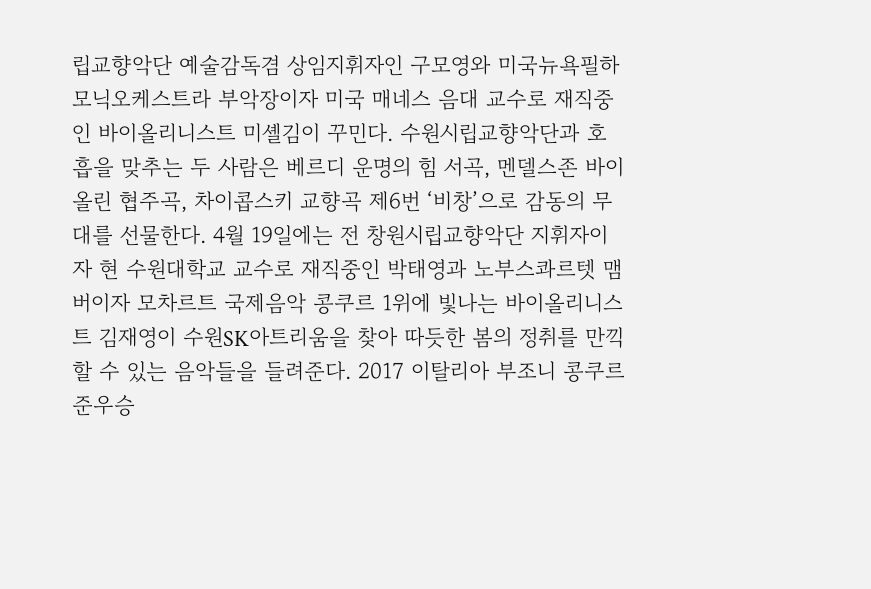립교향악단 예술감독겸 상임지휘자인 구모영와 미국뉴욕필하모닉오케스트라 부악장이자 미국 매네스 음대 교수로 재직중인 바이올리니스트 미셸김이 꾸민다. 수원시립교향악단과 호흡을 맞추는 두 사람은 베르디 운명의 힘 서곡, 멘델스존 바이올린 협주곡, 차이콥스키 교향곡 제6번 ‘비창’으로 감동의 무대를 선물한다. 4월 19일에는 전 창원시립교향악단 지휘자이자 현 수원대학교 교수로 재직중인 박태영과 노부스콰르텟 맴버이자 모차르트 국제음악 콩쿠르 1위에 빛나는 바이올리니스트 김재영이 수원SK아트리움을 찾아 따듯한 봄의 정취를 만끽할 수 있는 음악들을 들려준다. 2017 이탈리아 부조니 콩쿠르 준우승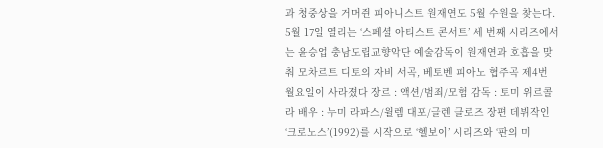과 청중상을 거머쥔 피아니스트 원재연도 5월 수원을 찾는다. 5월 17일 열리는 ‘스페셜 아티스트 콘서트’ 세 번째 시리즈에서는 윤승업 충남도립교향악단 예술감독이 원재연과 호흡을 맞춰 모차르트 디토의 자비 서곡, 베토벤 피아노 협주곡 제4번
월요일이 사라졌다 장르 : 액션/범죄/모험 감독 : 토미 위르콜라 배우 : 누미 라파스/윌렘 대포/글렌 클로즈 장편 데뷔작인 ‘크로노스’(1992)를 시작으로 ‘헬보이’ 시리즈와 ‘판의 미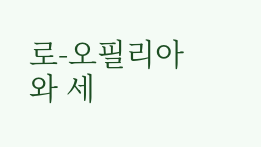로-오필리아와 세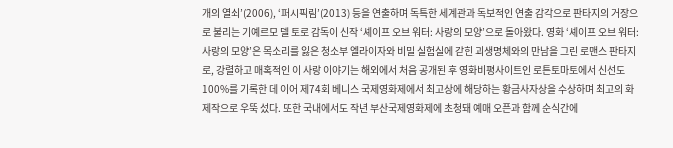개의 열쇠’(2006), ‘퍼시픽림’(2013) 등을 연출하며 독특한 세계관과 독보적인 연출 감각으로 판타지의 거장으로 불리는 기예르모 델 토로 감독이 신작 ‘셰이프 오브 워터: 사랑의 모양’으로 돌아왔다. 영화 ‘셰이프 오브 워터: 사랑의 모양’은 목소리를 잃은 청소부 엘라이자와 비밀 실험실에 갇힌 괴생명체와의 만남을 그린 로맨스 판타지로, 강렬하고 매혹적인 이 사랑 이야기는 해외에서 처음 공개된 후 영화비평사이트인 로튼토마토에서 신선도 100%를 기록한 데 이어 제74회 베니스 국제영화제에서 최고상에 해당하는 황금사자상을 수상하며 최고의 화제작으로 우뚝 섰다. 또한 국내에서도 작년 부산국제영화제에 초청돼 예매 오픈과 함께 순식간에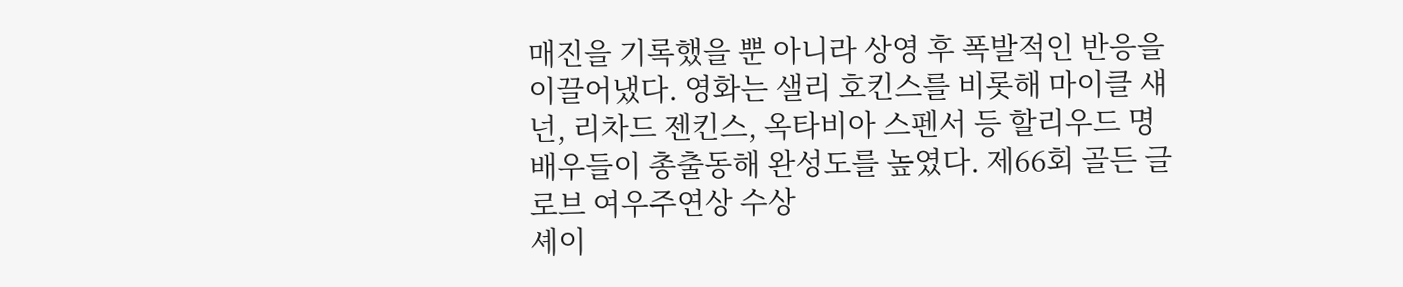매진을 기록했을 뿐 아니라 상영 후 폭발적인 반응을 이끌어냈다. 영화는 샐리 호킨스를 비롯해 마이클 섀넌, 리차드 젠킨스, 옥타비아 스펜서 등 할리우드 명배우들이 총출동해 완성도를 높였다. 제66회 골든 글로브 여우주연상 수상
셰이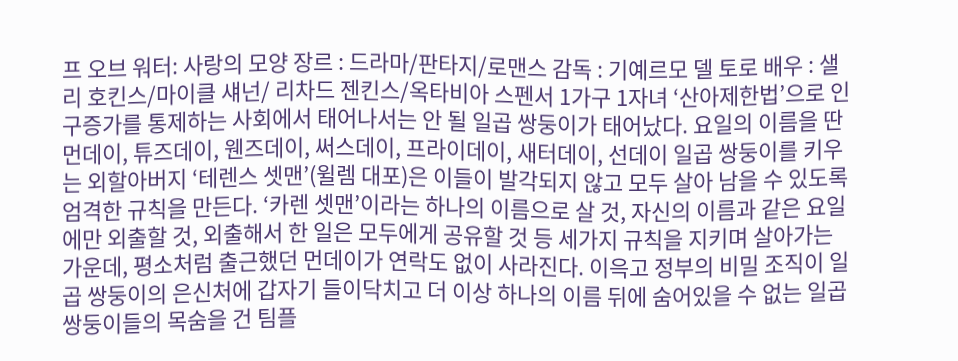프 오브 워터: 사랑의 모양 장르 : 드라마/판타지/로맨스 감독 : 기예르모 델 토로 배우 : 샐리 호킨스/마이클 섀넌/ 리차드 젠킨스/옥타비아 스펜서 1가구 1자녀 ‘산아제한법’으로 인구증가를 통제하는 사회에서 태어나서는 안 될 일곱 쌍둥이가 태어났다. 요일의 이름을 딴 먼데이, 튜즈데이, 웬즈데이, 써스데이, 프라이데이, 새터데이, 선데이 일곱 쌍둥이를 키우는 외할아버지 ‘테렌스 셋맨’(윌렘 대포)은 이들이 발각되지 않고 모두 살아 남을 수 있도록 엄격한 규칙을 만든다. ‘카렌 셋맨’이라는 하나의 이름으로 살 것, 자신의 이름과 같은 요일에만 외출할 것, 외출해서 한 일은 모두에게 공유할 것 등 세가지 규칙을 지키며 살아가는 가운데, 평소처럼 출근했던 먼데이가 연락도 없이 사라진다. 이윽고 정부의 비밀 조직이 일곱 쌍둥이의 은신처에 갑자기 들이닥치고 더 이상 하나의 이름 뒤에 숨어있을 수 없는 일곱 쌍둥이들의 목숨을 건 팀플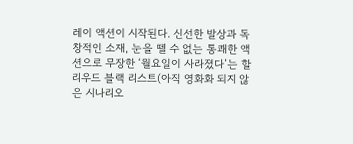레이 액션이 시작된다. 신선한 발상과 독창적인 소재, 눈을 뗄 수 없는 통쾌한 액션으로 무장한 ‘월요일이 사라졌다’는 할리우드 블랙 리스트(아직 영화화 되지 않은 시나리오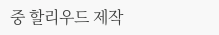중 할리우드 제작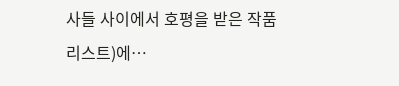사들 사이에서 호평을 받은 작품 리스트)에…